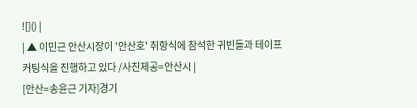![]() |
| ▲ 이민근 안산시장이 '안산호' 취항식에 참석한 귀빈들과 테이프 커팅식을 진행하고 있다 /사진제공=안산시 |
[안산=송윤근 기자]경기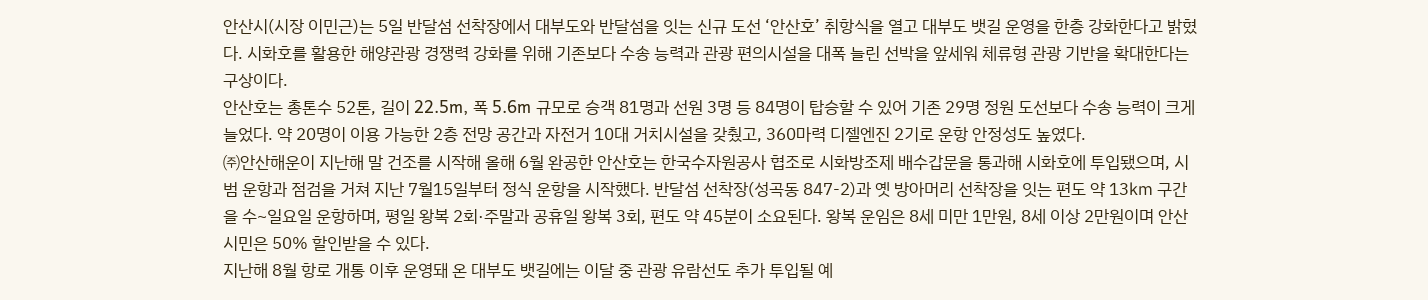안산시(시장 이민근)는 5일 반달섬 선착장에서 대부도와 반달섬을 잇는 신규 도선 ‘안산호’ 취항식을 열고 대부도 뱃길 운영을 한층 강화한다고 밝혔다. 시화호를 활용한 해양관광 경쟁력 강화를 위해 기존보다 수송 능력과 관광 편의시설을 대폭 늘린 선박을 앞세워 체류형 관광 기반을 확대한다는 구상이다.
안산호는 총톤수 52톤, 길이 22.5m, 폭 5.6m 규모로 승객 81명과 선원 3명 등 84명이 탑승할 수 있어 기존 29명 정원 도선보다 수송 능력이 크게 늘었다. 약 20명이 이용 가능한 2층 전망 공간과 자전거 10대 거치시설을 갖췄고, 360마력 디젤엔진 2기로 운항 안정성도 높였다.
㈜안산해운이 지난해 말 건조를 시작해 올해 6월 완공한 안산호는 한국수자원공사 협조로 시화방조제 배수갑문을 통과해 시화호에 투입됐으며, 시범 운항과 점검을 거쳐 지난 7월15일부터 정식 운항을 시작했다. 반달섬 선착장(성곡동 847-2)과 옛 방아머리 선착장을 잇는 편도 약 13㎞ 구간을 수~일요일 운항하며, 평일 왕복 2회·주말과 공휴일 왕복 3회, 편도 약 45분이 소요된다. 왕복 운임은 8세 미만 1만원, 8세 이상 2만원이며 안산시민은 50% 할인받을 수 있다.
지난해 8월 항로 개통 이후 운영돼 온 대부도 뱃길에는 이달 중 관광 유람선도 추가 투입될 예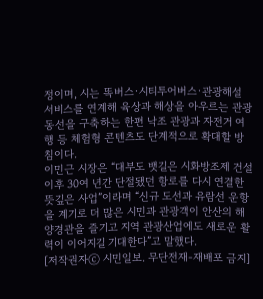정이며, 시는 똑버스·시티투어버스·관광해설 서비스를 연계해 육상과 해상을 아우르는 관광 동선을 구축하는 한편 낙조 관광과 자전거 여행 등 체험형 콘텐츠도 단계적으로 확대할 방침이다.
이민근 시장은 “대부도 뱃길은 시화방조제 건설 이후 30여 년간 단절됐던 항로를 다시 연결한 뜻깊은 사업”이라며 “신규 도선과 유람선 운항을 계기로 더 많은 시민과 관광객이 안산의 해양경관을 즐기고 지역 관광산업에도 새로운 활력이 이어지길 기대한다”고 말했다.
[저작권자ⓒ 시민일보. 무단전재-재배포 금지]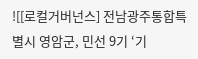![[로컬거버넌스] 전남광주통합특별시 영암군, 민선 9기 ‘기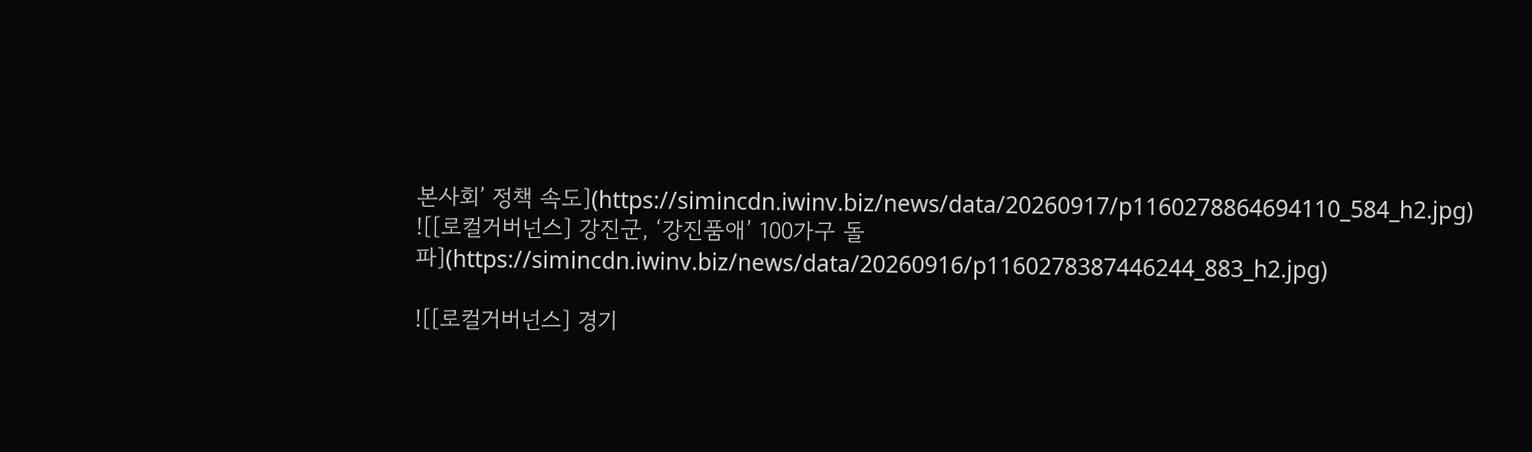본사회’ 정책 속도](https://simincdn.iwinv.biz/news/data/20260917/p1160278864694110_584_h2.jpg)
![[로컬거버넌스] 강진군, ‘강진품애’ 100가구 돌파](https://simincdn.iwinv.biz/news/data/20260916/p1160278387446244_883_h2.jpg)

![[로컬거버넌스] 경기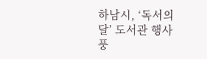하남시, ‘독서의 달’ 도서관 행사 풍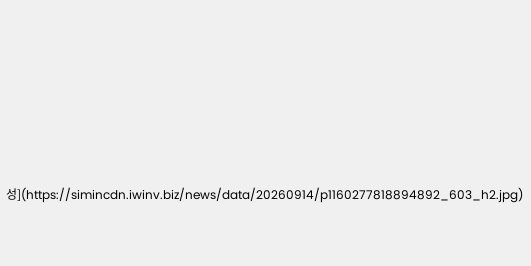성](https://simincdn.iwinv.biz/news/data/20260914/p1160277818894892_603_h2.jpg)